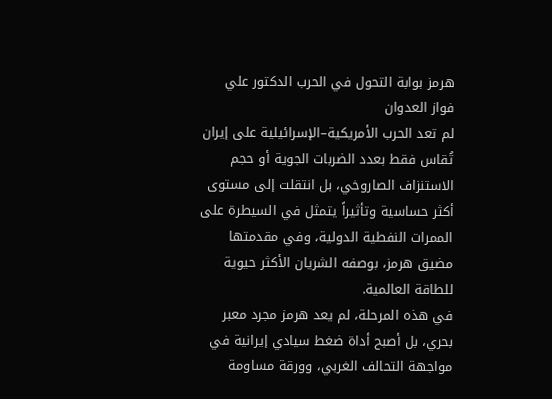هرمز بوابة التحول في الحرب الدكتور علي فواز العدوان
لم تعد الحرب الأمريكية–الإسرائيلية على إيران تُقاس فقط بعدد الضربات الجوية أو حجم الاستنزاف الصاروخي، بل انتقلت إلى مستوى أكثر حساسية وتأثيراً يتمثل في السيطرة على الممرات النفطية الدولية، وفي مقدمتها مضيق هرمز، بوصفه الشريان الأكثر حيوية للطاقة العالمية.
في هذه المرحلة، لم يعد هرمز مجرد معبر بحري، بل أصبح أداة ضغط سيادي إيرانية في مواجهة التحالف الغربي، وورقة مساومة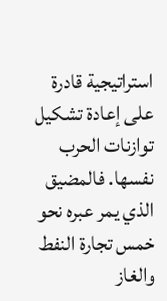استراتيجية قادرة على إعادة تشكيل توازنات الحرب نفسها. فالمضيق الذي يمر عبره نحو خمس تجارة النفط والغاز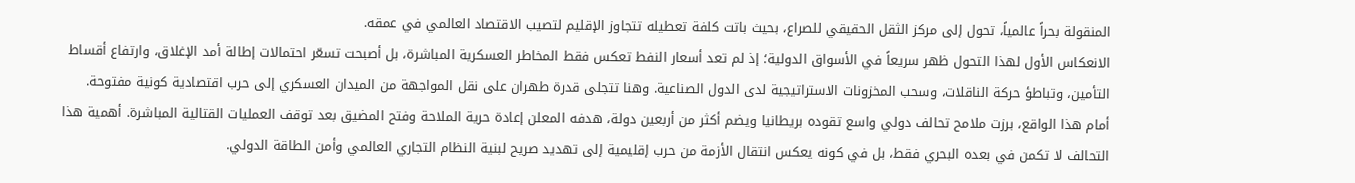المنقولة بحراً عالمياً، تحول إلى مركز الثقل الحقيقي للصراع، بحيث باتت كلفة تعطيله تتجاوز الإقليم لتصيب الاقتصاد العالمي في عمقه.
الانعكاس الأول لهذا التحول ظهر سريعاً في الأسواق الدولية؛ إذ لم تعد أسعار النفط تعكس فقط المخاطر العسكرية المباشرة، بل أصبحت تسعّر احتمالات إطالة أمد الإغلاق، وارتفاع أقساط التأمين، وتباطؤ حركة الناقلات، وسحب المخزونات الاستراتيجية لدى الدول الصناعية. وهنا تتجلى قدرة طهران على نقل المواجهة من الميدان العسكري إلى حرب اقتصادية كونية مفتوحة.
أمام هذا الواقع، برزت ملامح تحالف دولي واسع تقوده بريطانيا ويضم أكثر من أربعين دولة، هدفه المعلن إعادة حرية الملاحة وفتح المضيق بعد توقف العمليات القتالية المباشرة. أهمية هذا التحالف لا تكمن في بعده البحري فقط، بل في كونه يعكس انتقال الأزمة من حرب إقليمية إلى تهديد صريح لبنية النظام التجاري العالمي وأمن الطاقة الدولي.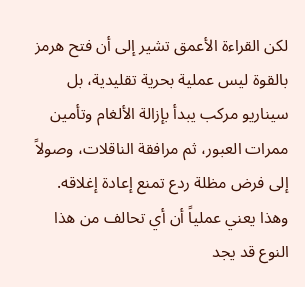لكن القراءة الأعمق تشير إلى أن فتح هرمز بالقوة ليس عملية بحرية تقليدية، بل سيناريو مركب يبدأ بإزالة الألغام وتأمين ممرات العبور، ثم مرافقة الناقلات، وصولاً إلى فرض مظلة ردع تمنع إعادة إغلاقه. وهذا يعني عملياً أن أي تحالف من هذا النوع قد يجد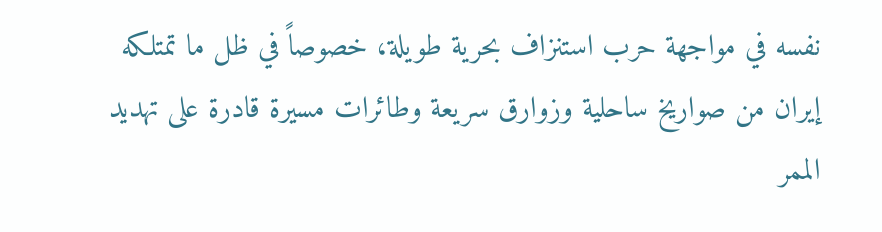نفسه في مواجهة حرب استنزاف بحرية طويلة، خصوصاً في ظل ما تمتلكه إيران من صواريخ ساحلية وزوارق سريعة وطائرات مسيرة قادرة على تهديد الممر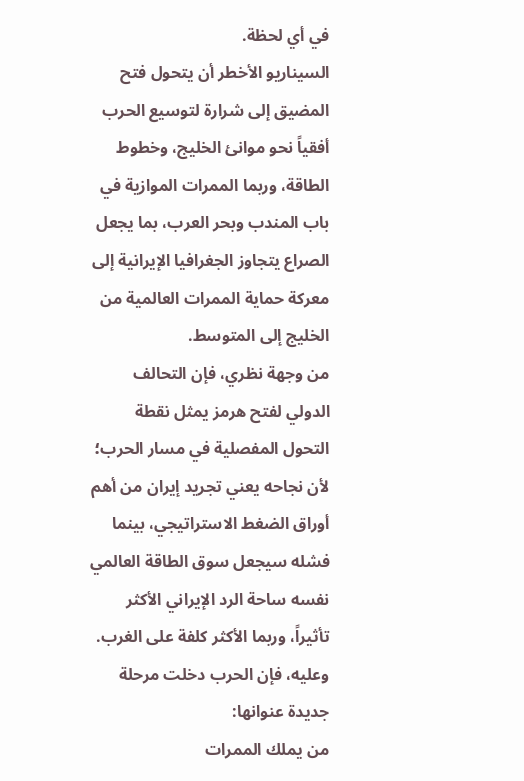في أي لحظة.
السيناريو الأخطر أن يتحول فتح المضيق إلى شرارة لتوسيع الحرب أفقياً نحو موانئ الخليج، وخطوط الطاقة، وربما الممرات الموازية في باب المندب وبحر العرب، بما يجعل الصراع يتجاوز الجغرافيا الإيرانية إلى معركة حماية الممرات العالمية من الخليج إلى المتوسط.
من وجهة نظري، فإن التحالف الدولي لفتح هرمز يمثل نقطة التحول المفصلية في مسار الحرب؛ لأن نجاحه يعني تجريد إيران من أهم أوراق الضغط الاستراتيجي، بينما فشله سيجعل سوق الطاقة العالمي نفسه ساحة الرد الإيراني الأكثر تأثيراً، وربما الأكثر كلفة على الغرب.
وعليه، فإن الحرب دخلت مرحلة جديدة عنوانها:
من يملك الممرات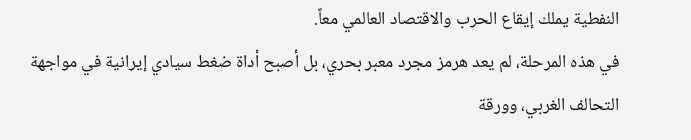النفطية يملك إيقاع الحرب والاقتصاد العالمي معاً.
في هذه المرحلة، لم يعد هرمز مجرد معبر بحري، بل أصبح أداة ضغط سيادي إيرانية في مواجهة التحالف الغربي، وورقة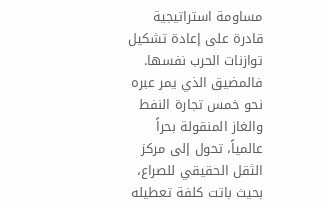مساومة استراتيجية قادرة على إعادة تشكيل توازنات الحرب نفسها. فالمضيق الذي يمر عبره نحو خمس تجارة النفط والغاز المنقولة بحراً عالمياً، تحول إلى مركز الثقل الحقيقي للصراع، بحيث باتت كلفة تعطيله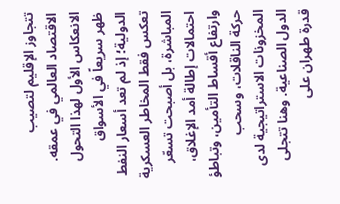تتجاوز الإقليم لتصيب الاقتصاد العالمي في عمقه.
الانعكاس الأول لهذا التحول ظهر سريعاً في الأسواق الدولية؛ إذ لم تعد أسعار النفط تعكس فقط المخاطر العسكرية المباشرة، بل أصبحت تسعّر احتمالات إطالة أمد الإغلاق، وارتفاع أقساط التأمين، وتباطؤ حركة الناقلات، وسحب المخزونات الاستراتيجية لدى الدول الصناعية. وهنا تتجلى قدرة طهران على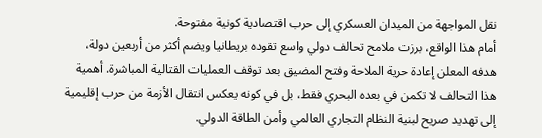نقل المواجهة من الميدان العسكري إلى حرب اقتصادية كونية مفتوحة.
أمام هذا الواقع، برزت ملامح تحالف دولي واسع تقوده بريطانيا ويضم أكثر من أربعين دولة، هدفه المعلن إعادة حرية الملاحة وفتح المضيق بعد توقف العمليات القتالية المباشرة. أهمية هذا التحالف لا تكمن في بعده البحري فقط، بل في كونه يعكس انتقال الأزمة من حرب إقليمية إلى تهديد صريح لبنية النظام التجاري العالمي وأمن الطاقة الدولي.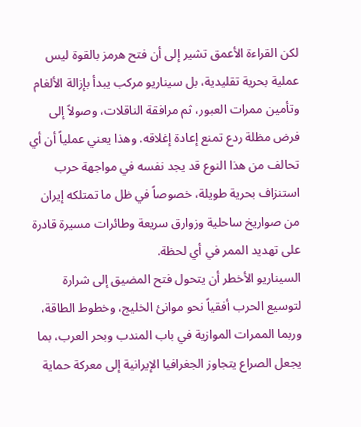لكن القراءة الأعمق تشير إلى أن فتح هرمز بالقوة ليس عملية بحرية تقليدية، بل سيناريو مركب يبدأ بإزالة الألغام وتأمين ممرات العبور، ثم مرافقة الناقلات، وصولاً إلى فرض مظلة ردع تمنع إعادة إغلاقه. وهذا يعني عملياً أن أي تحالف من هذا النوع قد يجد نفسه في مواجهة حرب استنزاف بحرية طويلة، خصوصاً في ظل ما تمتلكه إيران من صواريخ ساحلية وزوارق سريعة وطائرات مسيرة قادرة على تهديد الممر في أي لحظة.
السيناريو الأخطر أن يتحول فتح المضيق إلى شرارة لتوسيع الحرب أفقياً نحو موانئ الخليج، وخطوط الطاقة، وربما الممرات الموازية في باب المندب وبحر العرب، بما يجعل الصراع يتجاوز الجغرافيا الإيرانية إلى معركة حماية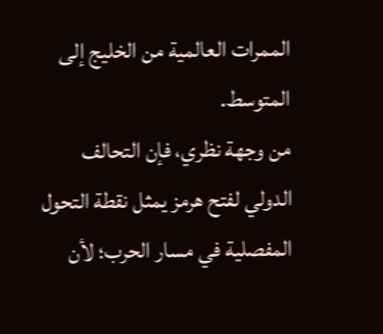الممرات العالمية من الخليج إلى المتوسط.
من وجهة نظري، فإن التحالف الدولي لفتح هرمز يمثل نقطة التحول المفصلية في مسار الحرب؛ لأن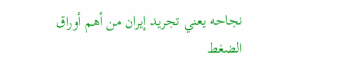نجاحه يعني تجريد إيران من أهم أوراق الضغط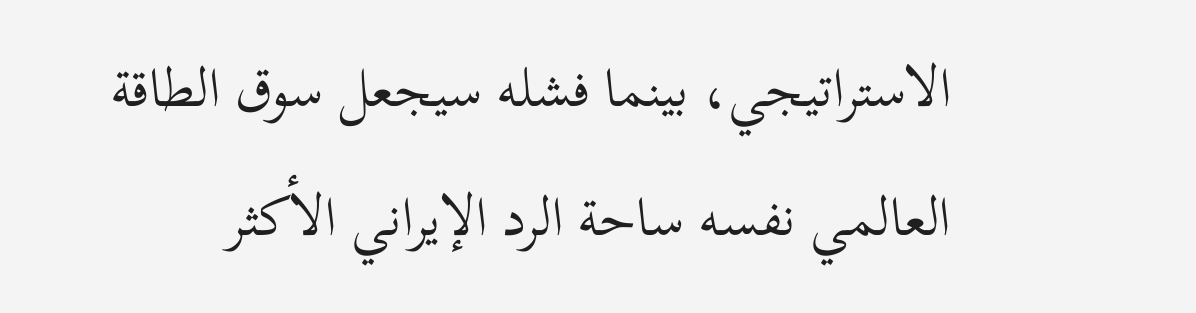الاستراتيجي، بينما فشله سيجعل سوق الطاقة العالمي نفسه ساحة الرد الإيراني الأكثر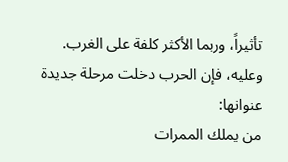تأثيراً، وربما الأكثر كلفة على الغرب.
وعليه، فإن الحرب دخلت مرحلة جديدة عنوانها:
من يملك الممرات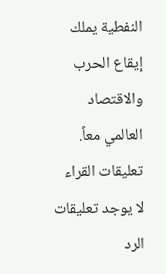النفطية يملك إيقاع الحرب والاقتصاد العالمي معاً.
تعليقات القراء
لا يوجد تعليقات
الرد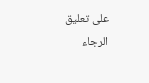على تعليق
الرجاء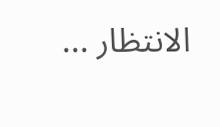الانتظار ...